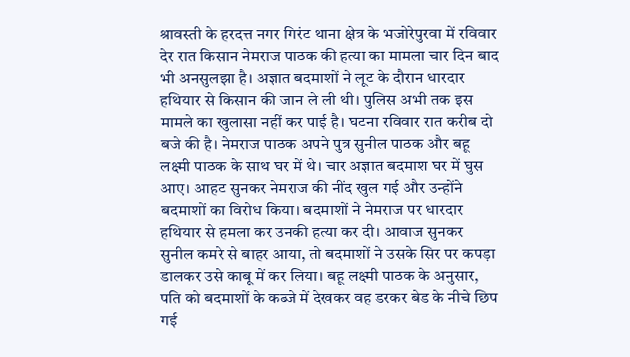श्रावस्ती के हरदत्त नगर गिरंट थाना क्षेत्र के भजोरेपुरवा में रविवार देर रात किसान नेमराज पाठक की हत्या का मामला चार दिन बाद भी अनसुलझा है। अज्ञात बदमाशों ने लूट के दौरान धारदार हथियार से किसान की जान ले ली थी। पुलिस अभी तक इस मामले का खुलासा नहीं कर पाई है। घटना रविवार रात करीब दो बजे की है। नेमराज पाठक अपने पुत्र सुनील पाठक और बहू लक्ष्मी पाठक के साथ घर में थे। चार अज्ञात बदमाश घर में घुस आए। आहट सुनकर नेमराज की नींद खुल गई और उन्होंने बदमाशों का विरोध किया। बदमाशों ने नेमराज पर धारदार हथियार से हमला कर उनकी हत्या कर दी। आवाज सुनकर सुनील कमरे से बाहर आया, तो बदमाशों ने उसके सिर पर कपड़ा डालकर उसे काबू में कर लिया। बहू लक्ष्मी पाठक के अनुसार, पति को बदमाशों के कब्जे में देखकर वह डरकर बेड के नीचे छिप गई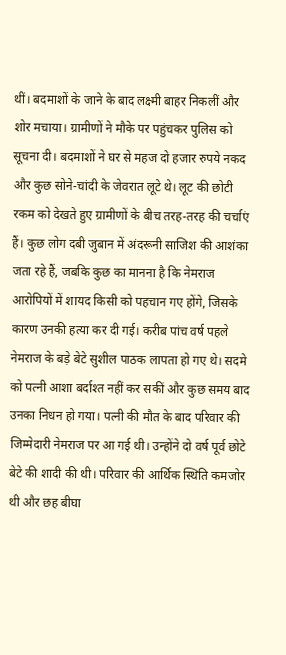थीं। बदमाशों के जाने के बाद लक्ष्मी बाहर निकलीं और शोर मचाया। ग्रामीणों ने मौके पर पहुंचकर पुलिस को सूचना दी। बदमाशों ने घर से महज दो हजार रुपये नकद और कुछ सोने-चांदी के जेवरात लूटे थे। लूट की छोटी रकम को देखते हुए ग्रामीणों के बीच तरह-तरह की चर्चाएं हैं। कुछ लोग दबी जुबान में अंदरूनी साजिश की आशंका जता रहे हैं, जबकि कुछ का मानना है कि नेमराज आरोपियों में शायद किसी को पहचान गए होंगे, जिसके कारण उनकी हत्या कर दी गई। करीब पांच वर्ष पहले नेमराज के बड़े बेटे सुशील पाठक लापता हो गए थे। सदमे को पत्नी आशा बर्दाश्त नहीं कर सकीं और कुछ समय बाद उनका निधन हो गया। पत्नी की मौत के बाद परिवार की जिम्मेदारी नेमराज पर आ गई थी। उन्होंने दो वर्ष पूर्व छोटे बेटे की शादी की थी। परिवार की आर्थिक स्थिति कमजोर थी और छह बीघा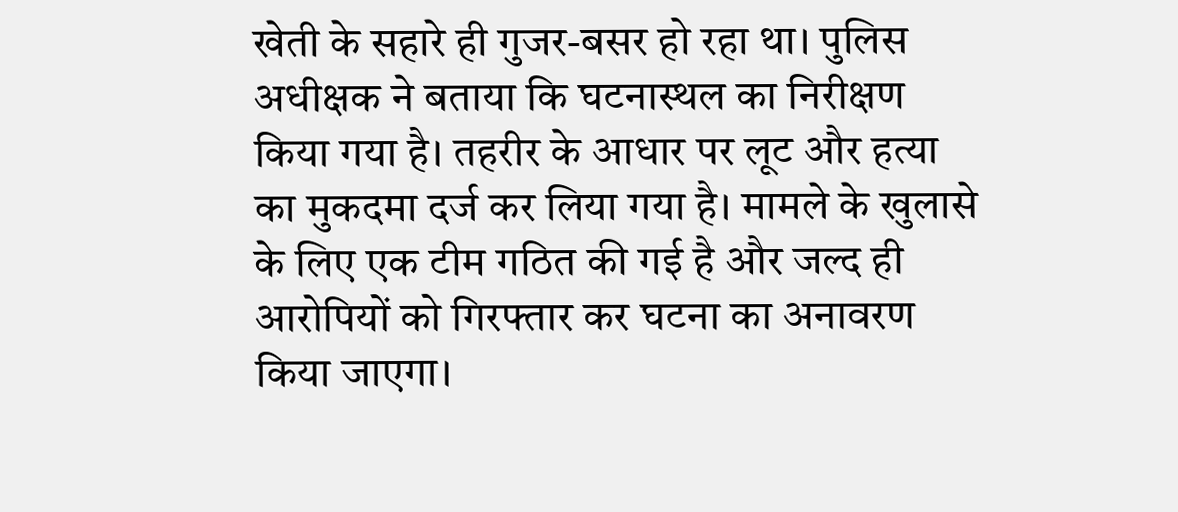खेती के सहारे ही गुजर-बसर हो रहा था। पुलिस अधीक्षक ने बताया कि घटनास्थल का निरीक्षण किया गया है। तहरीर के आधार पर लूट और हत्या का मुकदमा दर्ज कर लिया गया है। मामले के खुलासे के लिए एक टीम गठित की गई है और जल्द ही आरोपियों को गिरफ्तार कर घटना का अनावरण किया जाएगा।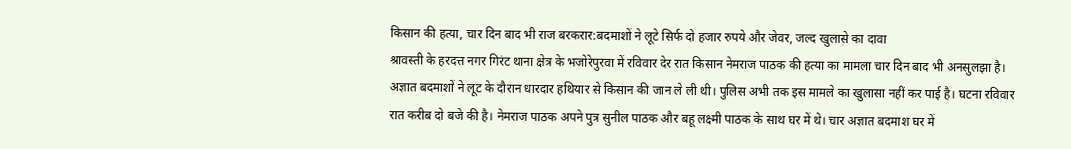किसान की हत्या, चार दिन बाद भी राज बरकरार:बदमाशों ने लूटे सिर्फ दो हजार रुपये और जेवर, जल्द खुलासे का दावा
श्रावस्ती के हरदत्त नगर गिरंट थाना क्षेत्र के भजोरेपुरवा में रविवार देर रात किसान नेमराज पाठक की हत्या का मामला चार दिन बाद भी अनसुलझा है। अज्ञात बदमाशों ने लूट के दौरान धारदार हथियार से किसान की जान ले ली थी। पुलिस अभी तक इस मामले का खुलासा नहीं कर पाई है। घटना रविवार रात करीब दो बजे की है। नेमराज पाठक अपने पुत्र सुनील पाठक और बहू लक्ष्मी पाठक के साथ घर में थे। चार अज्ञात बदमाश घर में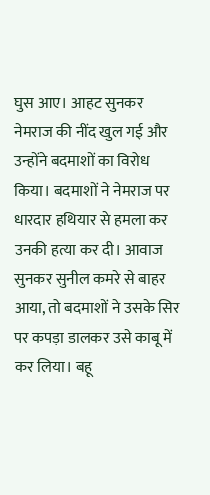घुस आए। आहट सुनकर नेमराज की नींद खुल गई और उन्होंने बदमाशों का विरोध किया। बदमाशों ने नेमराज पर धारदार हथियार से हमला कर उनकी हत्या कर दी। आवाज सुनकर सुनील कमरे से बाहर आया, तो बदमाशों ने उसके सिर पर कपड़ा डालकर उसे काबू में कर लिया। बहू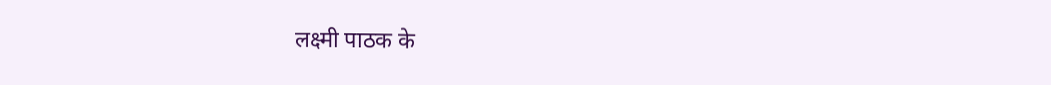लक्ष्मी पाठक के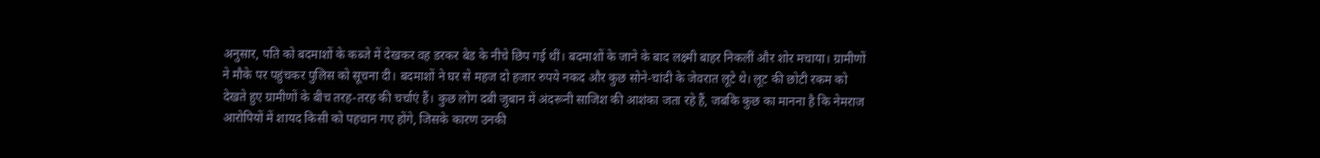अनुसार, पति को बदमाशों के कब्जे में देखकर वह डरकर बेड के नीचे छिप गई थीं। बदमाशों के जाने के बाद लक्ष्मी बाहर निकलीं और शोर मचाया। ग्रामीणों ने मौके पर पहुंचकर पुलिस को सूचना दी। बदमाशों ने घर से महज दो हजार रुपये नकद और कुछ सोने-चांदी के जेवरात लूटे थे। लूट की छोटी रकम को देखते हुए ग्रामीणों के बीच तरह-तरह की चर्चाएं हैं। कुछ लोग दबी जुबान में अंदरूनी साजिश की आशंका जता रहे हैं, जबकि कुछ का मानना है कि नेमराज आरोपियों में शायद किसी को पहचान गए होंगे, जिसके कारण उनकी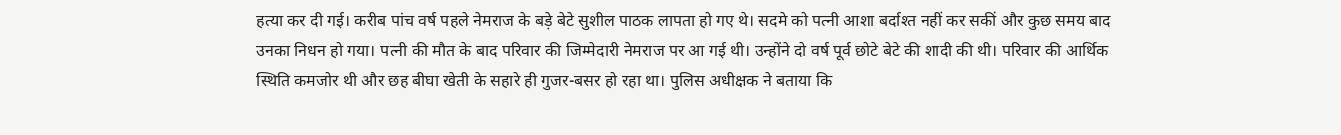हत्या कर दी गई। करीब पांच वर्ष पहले नेमराज के बड़े बेटे सुशील पाठक लापता हो गए थे। सदमे को पत्नी आशा बर्दाश्त नहीं कर सकीं और कुछ समय बाद उनका निधन हो गया। पत्नी की मौत के बाद परिवार की जिम्मेदारी नेमराज पर आ गई थी। उन्होंने दो वर्ष पूर्व छोटे बेटे की शादी की थी। परिवार की आर्थिक स्थिति कमजोर थी और छह बीघा खेती के सहारे ही गुजर-बसर हो रहा था। पुलिस अधीक्षक ने बताया कि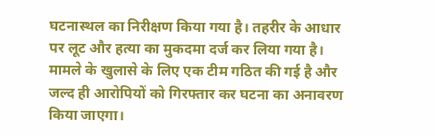घटनास्थल का निरीक्षण किया गया है। तहरीर के आधार पर लूट और हत्या का मुकदमा दर्ज कर लिया गया है। मामले के खुलासे के लिए एक टीम गठित की गई है और जल्द ही आरोपियों को गिरफ्तार कर घटना का अनावरण किया जाएगा।